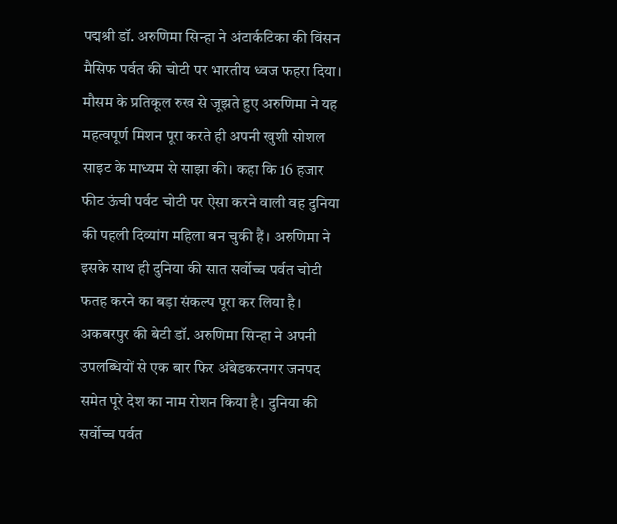पद्मश्री डॉ. अरुणिमा सिन्हा ने अंटार्कटिका की विंसन मैसिफ पर्वत की चोटी पर भारतीय ध्वज फहरा दिया। मौसम के प्रतिकूल रुख से जूझते हुए अरुणिमा ने यह महत्वपूर्ण मिशन पूरा करते ही अपनी खुशी सोशल साइट के माध्यम से साझा की। कहा कि 16 हजार फीट ऊंची पर्वट चोटी पर ऐसा करने वाली वह दुनिया की पहली दिव्यांग महिला बन चुकी हैं। अरुणिमा ने इसके साथ ही दुनिया की सात सर्वोच्च पर्वत चोटी फतह करने का बड़ा संकल्प पूरा कर लिया है।
अकबरपुर की बेटी डॉ. अरुणिमा सिन्हा ने अपनी उपलब्धियों से एक बार फिर अंबेडकरनगर जनपद समेत पूरे देश का नाम रोशन किया है। दुनिया की सर्वोच्च पर्वत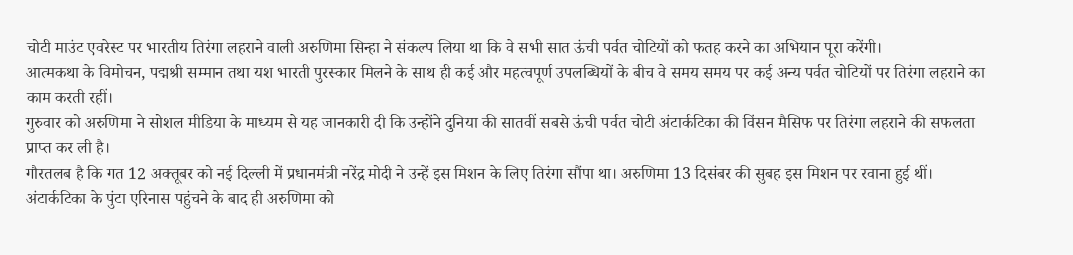चोटी माउंट एवरेस्ट पर भारतीय तिरंगा लहराने वाली अरुणिमा सिन्हा ने संकल्प लिया था कि वे सभी सात ऊंची पर्वत चोटियों को फतह करने का अभियान पूरा करेंगी।
आत्मकथा के विमोचन, पद्मश्री सम्मान तथा यश भारती पुरस्कार मिलने के साथ ही कई और महत्वपूर्ण उपलब्धियों के बीच वे समय समय पर कई अन्य पर्वत चोटियों पर तिरंगा लहराने का काम करती रहीं।
गुरुवार को अरुणिमा ने सोशल मीडिया के माध्यम से यह जानकारी दी कि उन्होंने दुनिया की सातवीं सबसे ऊंची पर्वत चोटी अंटार्कटिका की विंसन मैसिफ पर तिरंगा लहराने की सफलता प्राप्त कर ली है।
गौरतलब है कि गत 12 अक्तूबर को नई दिल्ली में प्रधानमंत्री नरेंद्र मोदी ने उन्हें इस मिशन के लिए तिरंगा सौंपा था। अरुणिमा 13 दिसंबर की सुबह इस मिशन पर रवाना हुई थीं। अंटार्कटिका के पुंटा एरिनास पहुंचने के बाद ही अरुणिमा को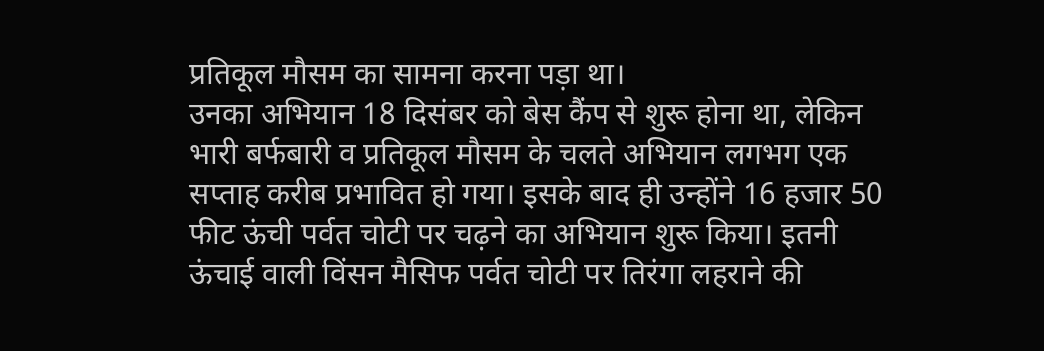प्रतिकूल मौसम का सामना करना पड़ा था।
उनका अभियान 18 दिसंबर को बेस कैंप से शुरू होना था, लेकिन भारी बर्फबारी व प्रतिकूल मौसम के चलते अभियान लगभग एक सप्ताह करीब प्रभावित हो गया। इसके बाद ही उन्होंने 16 हजार 50 फीट ऊंची पर्वत चोटी पर चढ़ने का अभियान शुरू किया। इतनी ऊंचाई वाली विंसन मैसिफ पर्वत चोटी पर तिरंगा लहराने की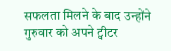सफलता मिलने के बाद उन्होंने गुरुवार को अपने ट्वीटर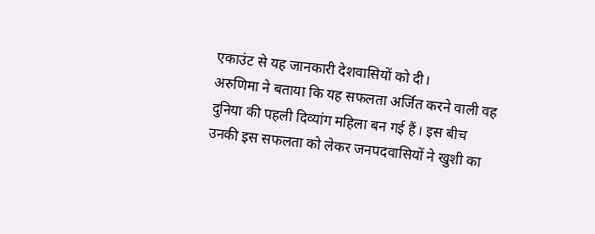एकाउंट से यह जानकारी देशवासियों को दी।
अरुणिमा ने बताया कि यह सफलता अर्जित करने वाली वह दुनिया की पहली दिव्यांग महिला बन गई हैं। इस बीच उनकी इस सफलता को लेकर जनपदवासियों ने खुशी का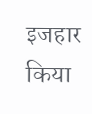इजहार किया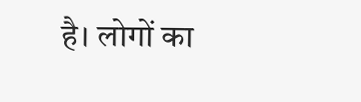है। लोगों का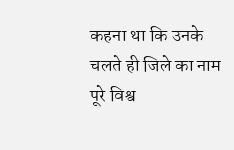कहना था कि उनके चलते ही जिले का नाम पूरे विश्व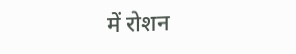में रोशन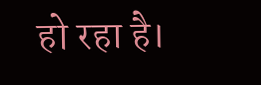हो रहा है।